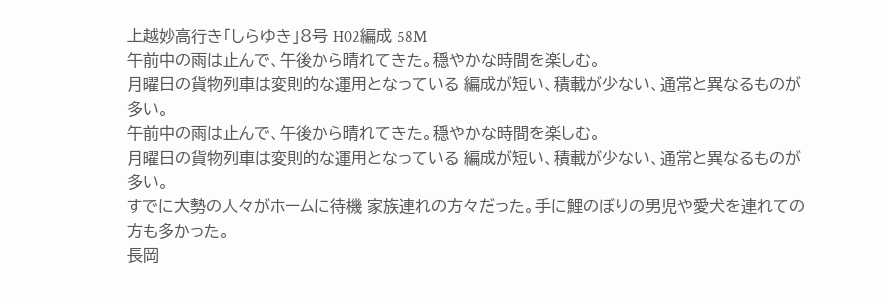上越妙高行き「しらゆき」8号 H02編成 58M
午前中の雨は止んで、午後から晴れてきた。穏やかな時間を楽しむ。
月曜日の貨物列車は変則的な運用となっている 編成が短い、積載が少ない、通常と異なるものが多い。
午前中の雨は止んで、午後から晴れてきた。穏やかな時間を楽しむ。
月曜日の貨物列車は変則的な運用となっている 編成が短い、積載が少ない、通常と異なるものが多い。
すでに大勢の人々がホームに待機 家族連れの方々だった。手に鯉のぼりの男児や愛犬を連れての方も多かった。
長岡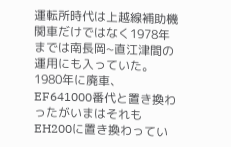運転所時代は上越線補助機関車だけではなく1978年までは南長岡~直江津間の運用にも入っていた。1980年に廃車、EF641000番代と置き換わったがいまはそれもEH200に置き換わってい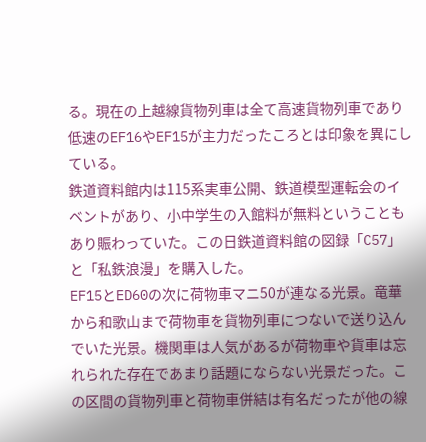る。現在の上越線貨物列車は全て高速貨物列車であり低速のEF16やEF15が主力だったころとは印象を異にしている。
鉄道資料館内は115系実車公開、鉄道模型運転会のイベントがあり、小中学生の入館料が無料ということもあり賑わっていた。この日鉄道資料館の図録「C57」と「私鉄浪漫」を購入した。
EF15とED60の次に荷物車マニ50が連なる光景。竜華から和歌山まで荷物車を貨物列車につないで送り込んでいた光景。機関車は人気があるが荷物車や貨車は忘れられた存在であまり話題にならない光景だった。この区間の貨物列車と荷物車併結は有名だったが他の線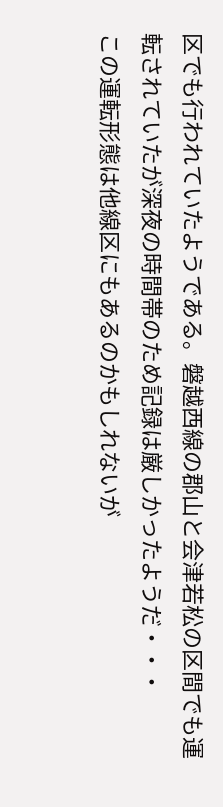区でも行われていたようである。磐越西線の郡山と会津若松の区間でも運転されていたが深夜の時間帯のため記録は厳しかったようだ・・・
この運転形態は他線区にもあるのかもしれないが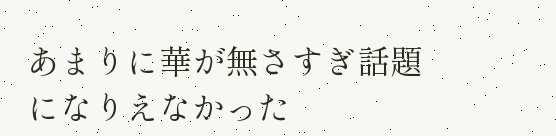あまりに華が無さすぎ話題になりえなかった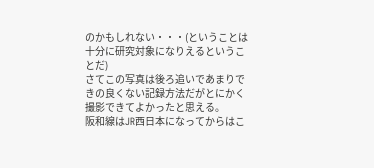のかもしれない・・・(ということは十分に研究対象になりえるということだ)
さてこの写真は後ろ追いであまりできの良くない記録方法だがとにかく撮影できてよかったと思える。
阪和線はJR西日本になってからはこ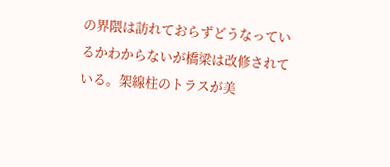の界隈は訪れておらずどうなっているかわからないが橋梁は改修されている。架線柱のトラスが美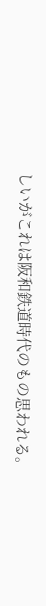しいがこれは阪和鉄道時代のもの思われる。